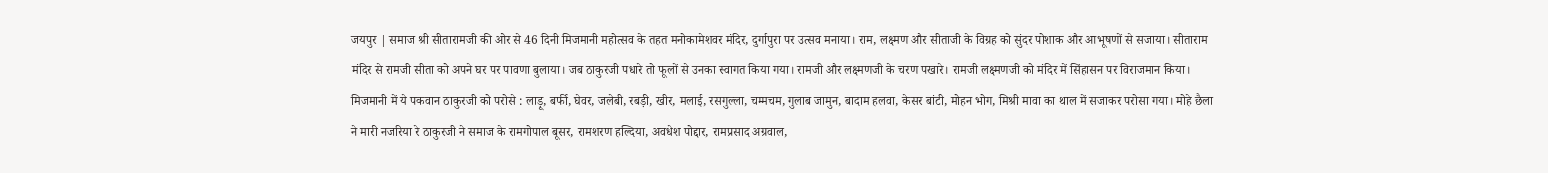जयपुर | समाज श्री सीतारामजी की ओर से 46 दिनी मिजमानी महोत्सव के तहत मनोकामेशवर मंदिर, दुर्गापुरा पर उत्सव मनाया। राम, लक्ष्मण और सीताजी के विग्रह को सुंदर पोशाक और आभूषणों से सजाया। सीताराम मंदिर से रामजी सीता को अपने घर पर पावणा बुलाया। जब ठाकुरजी पधारे तो फूलों से उनका स्वागत किया गया। रामजी और लक्ष्मणजी के चरण पखारे। रामजी लक्ष्मणजी को मंदिर में सिंहासन पर विराजमान किया। मिजमानी में ये पकवान ठाकुरजी को परोसे : लाड़ू, बर्फी, घेवर, जलेबी, रबड़ी, खीर, मलाई, रसगुल्ला, चम्मचम, गुलाब जामुन, बादाम हलवा, केसर बांटी, मोहन भोग, मिश्री मावा का थाल में सजाकर परोसा गया। मोहे छैला ने मारी नजरिया रे ठाकुरजी ने समाज के रामगोपाल बूसर, रामशरण हल्दिया, अवधेश पोद्दार, रामप्रसाद अग्रवाल,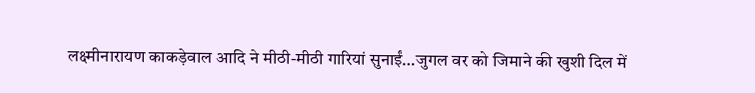लक्ष्मीनारायण काकड़ेवाल आदि ने मीठी-मीठी गारियां सुनाईं…जुगल वर को जिमाने की खुशी दिल में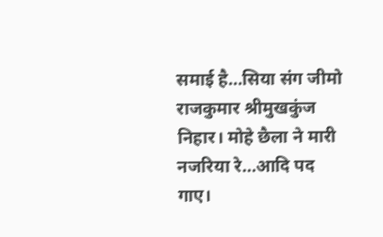समाई है…सिया संग जीमो राजकुमार श्रीमुखकुंज निहार। मोहे छैला ने मारी नजरिया रे…आदि पद गाए।